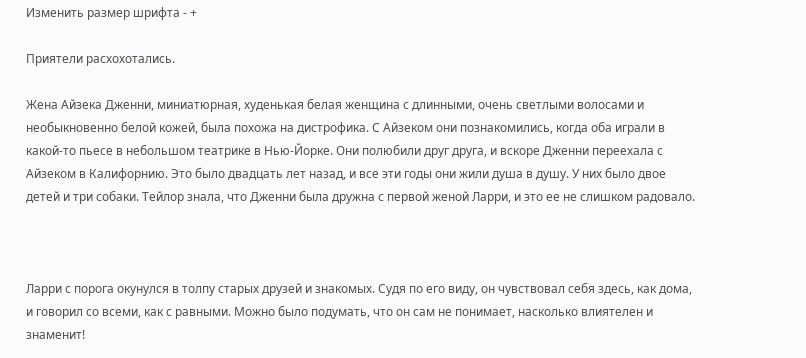Изменить размер шрифта - +

Приятели расхохотались.

Жена Айзека Дженни, миниатюрная, худенькая белая женщина с длинными, очень светлыми волосами и необыкновенно белой кожей, была похожа на дистрофика. С Айзеком они познакомились, когда оба играли в какой-то пьесе в небольшом театрике в Нью-Йорке. Они полюбили друг друга, и вскоре Дженни переехала с Айзеком в Калифорнию. Это было двадцать лет назад, и все эти годы они жили душа в душу. У них было двое детей и три собаки. Тейлор знала, что Дженни была дружна с первой женой Ларри, и это ее не слишком радовало.



Ларри с порога окунулся в толпу старых друзей и знакомых. Судя по его виду, он чувствовал себя здесь, как дома, и говорил со всеми, как с равными. Можно было подумать, что он сам не понимает, насколько влиятелен и знаменит!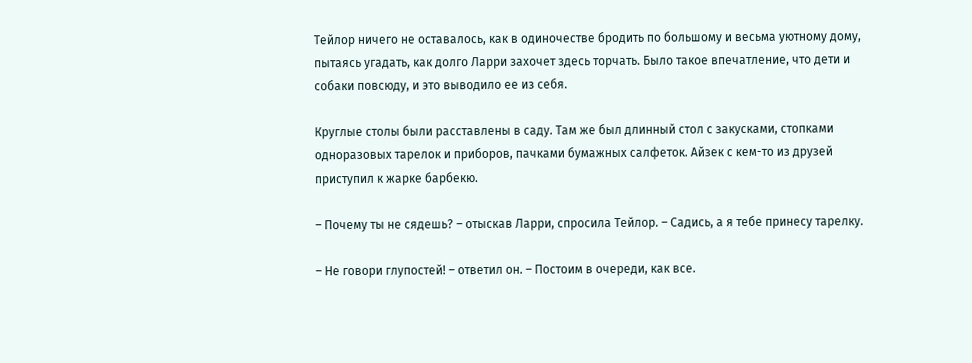Тейлор ничего не оставалось, как в одиночестве бродить по большому и весьма уютному дому, пытаясь угадать, как долго Ларри захочет здесь торчать. Было такое впечатление, что дети и собаки повсюду, и это выводило ее из себя.

Круглые столы были расставлены в саду. Там же был длинный стол с закусками, стопками одноразовых тарелок и приборов, пачками бумажных салфеток. Айзек с кем-то из друзей приступил к жарке барбекю.

– Почему ты не сядешь? – отыскав Ларри, спросила Тейлор. – Садись, а я тебе принесу тарелку.

– Не говори глупостей! – ответил он. – Постоим в очереди, как все.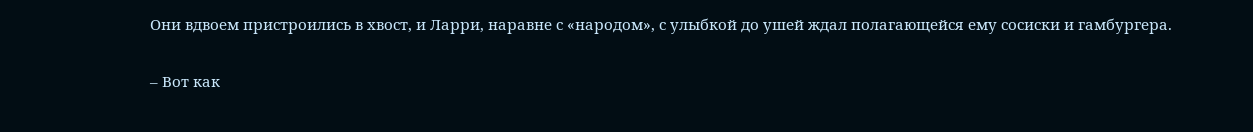Они вдвоем пристроились в хвост, и Ларри, наравне с «народом», с улыбкой до ушей ждал полагающейся ему сосиски и гамбургера.

– Вот как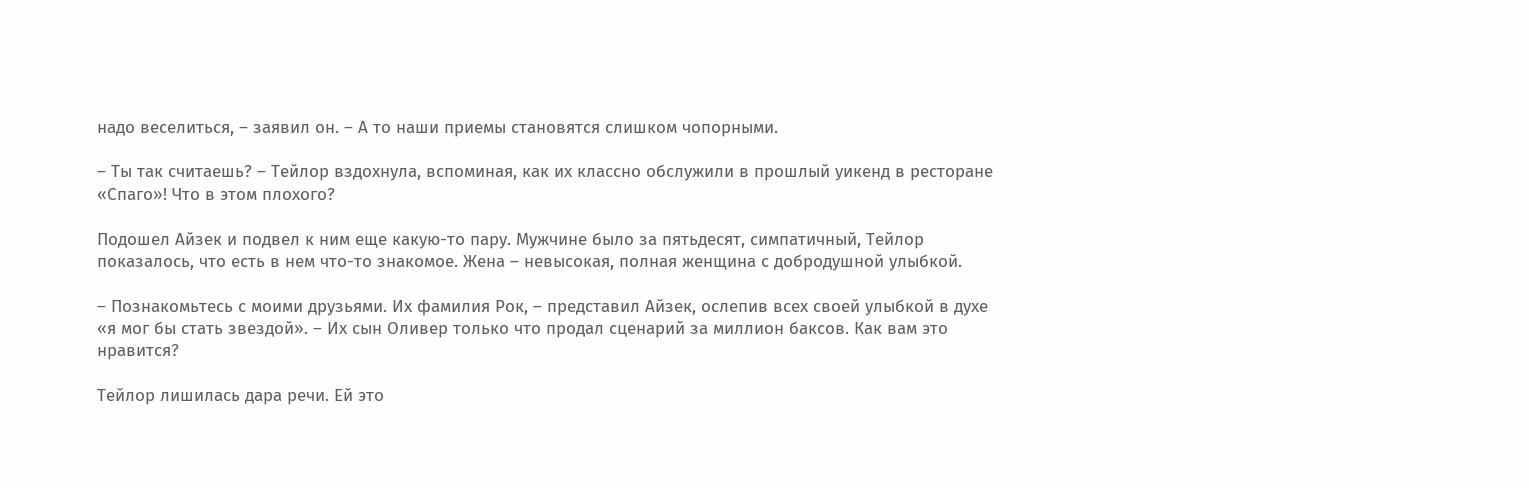надо веселиться, – заявил он. – А то наши приемы становятся слишком чопорными.

– Ты так считаешь? – Тейлор вздохнула, вспоминая, как их классно обслужили в прошлый уикенд в ресторане «Спаго»! Что в этом плохого?

Подошел Айзек и подвел к ним еще какую-то пару. Мужчине было за пятьдесят, симпатичный, Тейлор показалось, что есть в нем что-то знакомое. Жена – невысокая, полная женщина с добродушной улыбкой.

– Познакомьтесь с моими друзьями. Их фамилия Рок, – представил Айзек, ослепив всех своей улыбкой в духе «я мог бы стать звездой». – Их сын Оливер только что продал сценарий за миллион баксов. Как вам это нравится?

Тейлор лишилась дара речи. Ей это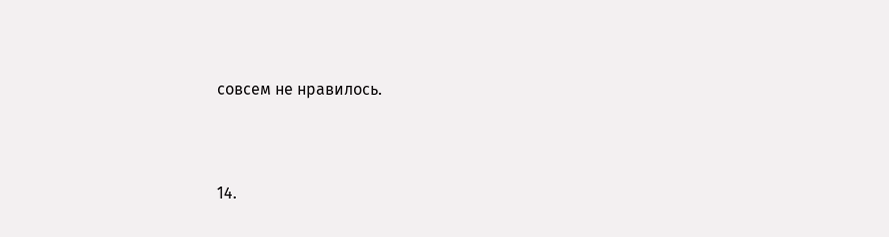совсем не нравилось.



14.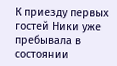К приезду первых гостей Ники уже пребывала в состоянии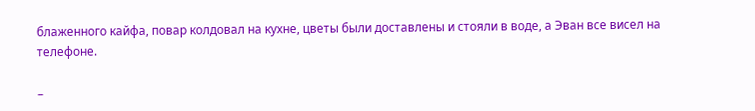блаженного кайфа, повар колдовал на кухне, цветы были доставлены и стояли в воде, а Эван все висел на телефоне.

–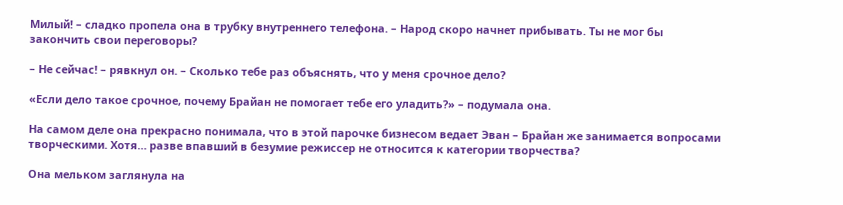Милый! – сладко пропела она в трубку внутреннего телефона. – Народ скоро начнет прибывать. Ты не мог бы закончить свои переговоры?

– Не сейчас! – рявкнул он. – Сколько тебе раз объяснять, что у меня срочное дело?

«Если дело такое срочное, почему Брайан не помогает тебе его уладить?» – подумала она.

На самом деле она прекрасно понимала, что в этой парочке бизнесом ведает Эван – Брайан же занимается вопросами творческими. Хотя… разве впавший в безумие режиссер не относится к категории творчества?

Она мельком заглянула на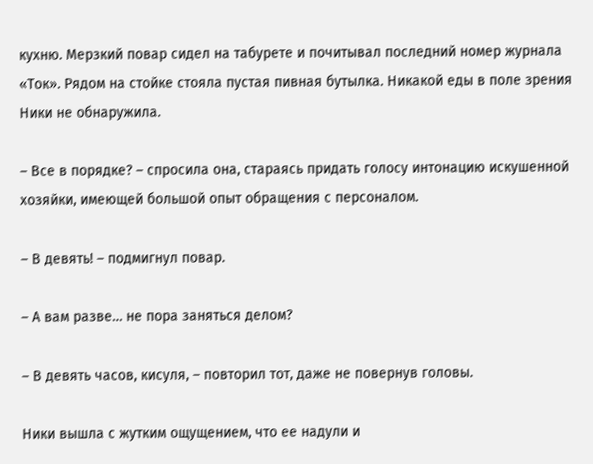кухню. Мерзкий повар сидел на табурете и почитывал последний номер журнала «Ток». Рядом на стойке стояла пустая пивная бутылка. Никакой еды в поле зрения Ники не обнаружила.

– Все в порядке? – спросила она, стараясь придать голосу интонацию искушенной хозяйки, имеющей большой опыт обращения с персоналом.

– В девять! – подмигнул повар.

– А вам разве… не пора заняться делом?

– В девять часов, кисуля, – повторил тот, даже не повернув головы.

Ники вышла с жутким ощущением, что ее надули и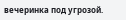вечеринка под угрозой.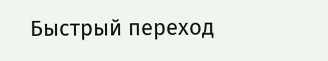Быстрый переход